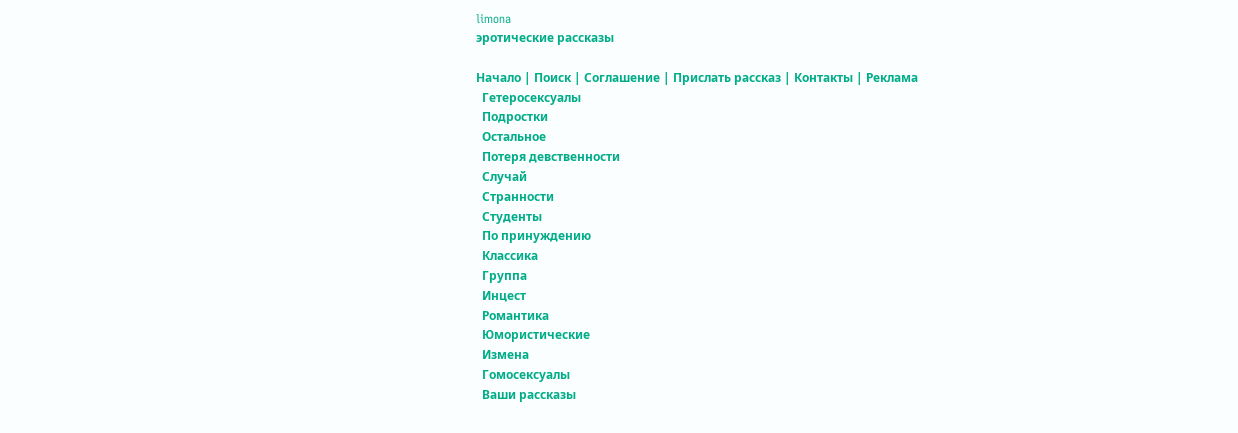limona
эротические рассказы

Начало | Поиск | Соглашение | Прислать рассказ | Контакты | Реклама
  Гетеросексуалы
  Подростки
  Остальное
  Потеря девственности
  Случай
  Странности
  Студенты
  По принуждению
  Классика
  Группа
  Инцест
  Романтика
  Юмористические
  Измена
  Гомосексуалы
  Ваши рассказы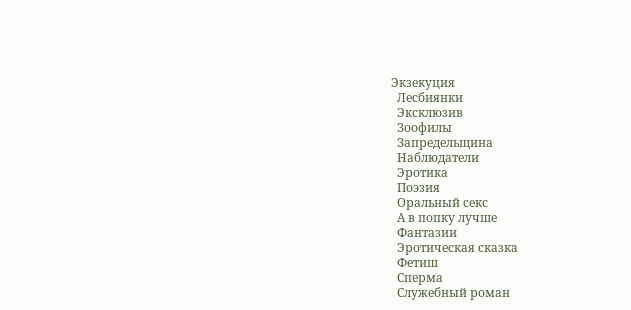Экзекуция
  Лесбиянки
  Эксклюзив
  Зоофилы
  Запредельщина
  Наблюдатели
  Эротика
  Поэзия
  Оральный секс
  А в попку лучше
  Фантазии
  Эротическая сказка
  Фетиш
  Сперма
  Служебный роман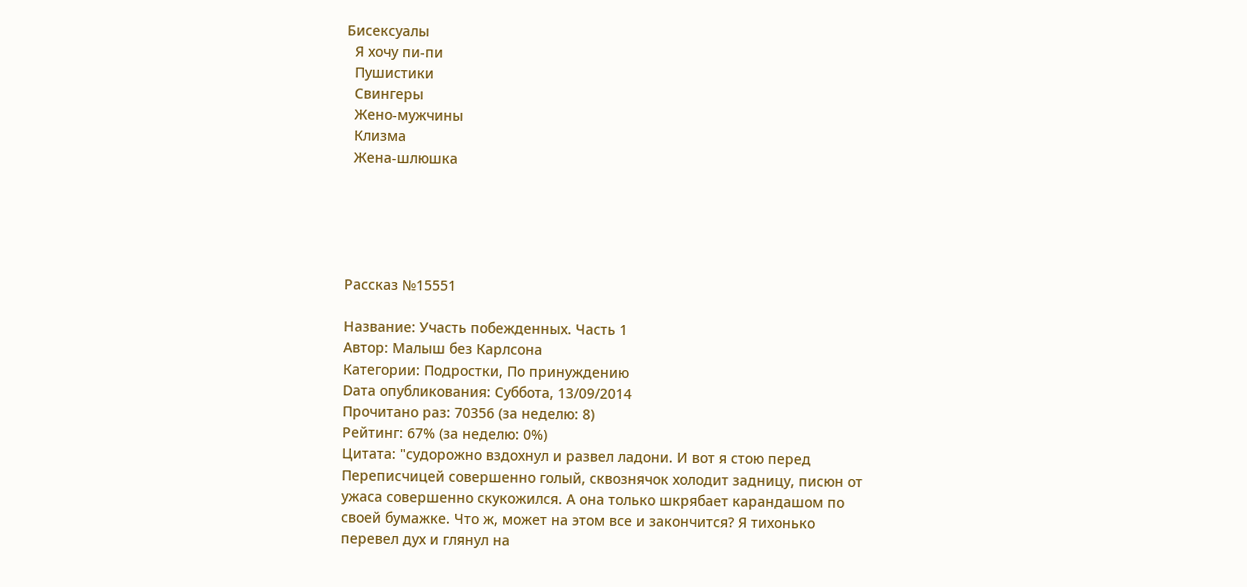Бисексуалы
  Я хочу пи-пи
  Пушистики
  Свингеры
  Жено-мужчины
  Клизма
  Жена-шлюшка





Рассказ №15551

Название: Участь побежденных. Часть 1
Автор: Малыш без Карлсона
Категории: Подростки, По принуждению
Dата опубликования: Суббота, 13/09/2014
Прочитано раз: 70356 (за неделю: 8)
Рейтинг: 67% (за неделю: 0%)
Цитата: "судорожно вздохнул и развел ладони. И вот я стою перед Переписчицей совершенно голый, сквознячок холодит задницу, писюн от ужаса совершенно скукожился. А она только шкрябает карандашом по своей бумажке. Что ж, может на этом все и закончится? Я тихонько перевел дух и глянул на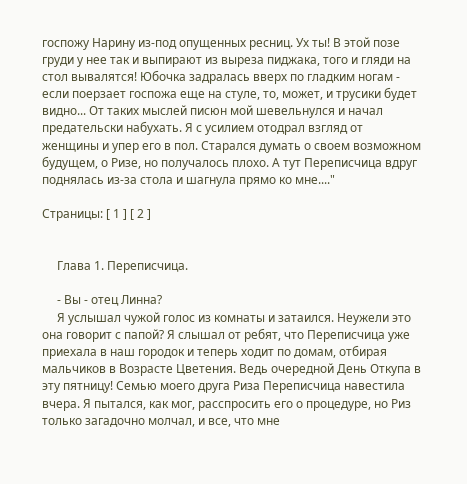госпожу Нарину из-под опущенных ресниц. Ух ты! В этой позе груди у нее так и выпирают из выреза пиджака, того и гляди на стол вывалятся! Юбочка задралась вверх по гладким ногам - если поерзает госпожа еще на стуле, то, может, и трусики будет видно... От таких мыслей писюн мой шевельнулся и начал предательски набухать. Я с усилием отодрал взгляд от женщины и упер его в пол. Старался думать о своем возможном будущем, о Ризе, но получалось плохо. А тут Переписчица вдруг поднялась из-за стола и шагнула прямо ко мне...."

Страницы: [ 1 ] [ 2 ]


     Глава 1. Переписчица.

     - Вы - отец Линна?
     Я услышал чужой голос из комнаты и затаился. Неужели это она говорит с папой? Я слышал от ребят, что Переписчица уже приехала в наш городок и теперь ходит по домам, отбирая мальчиков в Возрасте Цветения. Ведь очередной День Откупа в эту пятницу! Семью моего друга Риза Переписчица навестила вчера. Я пытался, как мог, расспросить его о процедуре, но Риз только загадочно молчал, и все, что мне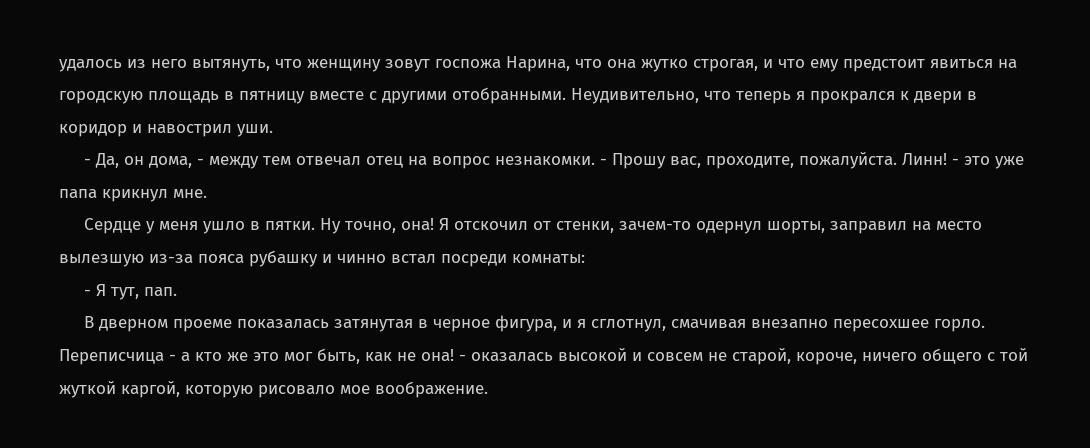удалось из него вытянуть, что женщину зовут госпожа Нарина, что она жутко строгая, и что ему предстоит явиться на городскую площадь в пятницу вместе с другими отобранными. Неудивительно, что теперь я прокрался к двери в коридор и навострил уши.
     - Да, он дома, - между тем отвечал отец на вопрос незнакомки. - Прошу вас, проходите, пожалуйста. Линн! - это уже папа крикнул мне.
     Сердце у меня ушло в пятки. Ну точно, она! Я отскочил от стенки, зачем-то одернул шорты, заправил на место вылезшую из-за пояса рубашку и чинно встал посреди комнаты:
     - Я тут, пап.
     В дверном проеме показалась затянутая в черное фигура, и я сглотнул, смачивая внезапно пересохшее горло. Переписчица - а кто же это мог быть, как не она! - оказалась высокой и совсем не старой, короче, ничего общего с той жуткой каргой, которую рисовало мое воображение.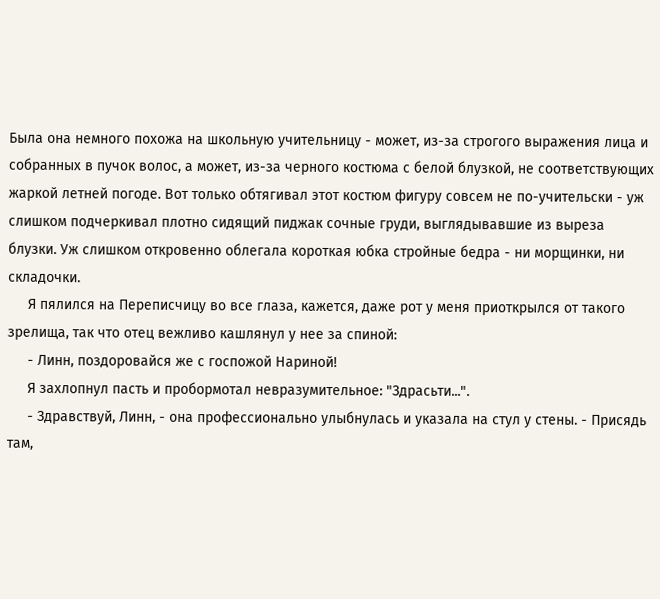Была она немного похожа на школьную учительницу - может, из-за строгого выражения лица и собранных в пучок волос, а может, из-за черного костюма с белой блузкой, не соответствующих жаркой летней погоде. Вот только обтягивал этот костюм фигуру совсем не по-учительски - уж слишком подчеркивал плотно сидящий пиджак сочные груди, выглядывавшие из выреза блузки. Уж слишком откровенно облегала короткая юбка стройные бедра - ни морщинки, ни складочки.
     Я пялился на Переписчицу во все глаза, кажется, даже рот у меня приоткрылся от такого зрелища, так что отец вежливо кашлянул у нее за спиной:
     - Линн, поздоровайся же с госпожой Нариной!
     Я захлопнул пасть и пробормотал невразумительное: "Здрасьти...".
     - Здравствуй, Линн, - она профессионально улыбнулась и указала на стул у стены. - Присядь там,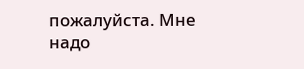пожалуйста. Мне надо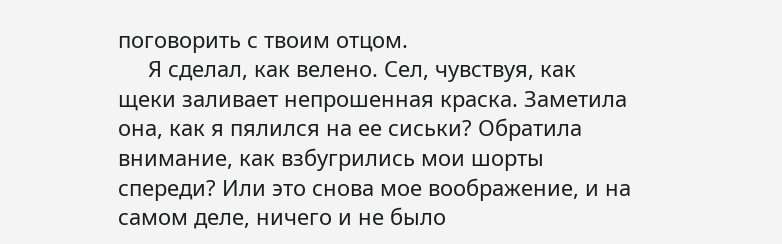поговорить с твоим отцом.
     Я сделал, как велено. Сел, чувствуя, как щеки заливает непрошенная краска. Заметила она, как я пялился на ее сиськи? Обратила внимание, как взбугрились мои шорты спереди? Или это снова мое воображение, и на самом деле, ничего и не было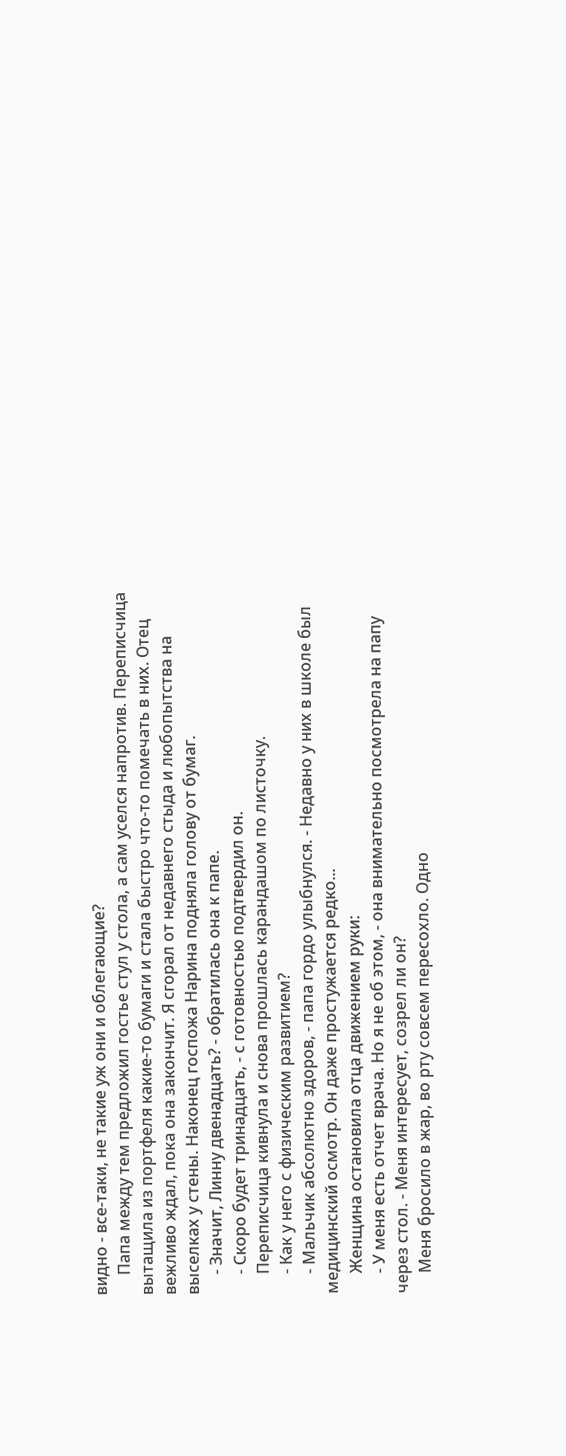видно - все-таки, не такие уж они и облегающие?
     Папа между тем предложил гостье стул у стола, а сам уселся напротив. Переписчица вытащила из портфеля какие-то бумаги и стала быстро что-то помечать в них. Отец вежливо ждал, пока она закончит. Я сгорал от недавнего стыда и любопытства на выселках у стены. Наконец госпожа Нарина подняла голову от бумаг.
     - Значит, Линну двенадцать? - обратилась она к папе.
     - Скоро будет тринадцать, - с готовностью подтвердил он.
     Переписчица кивнула и снова прошлась карандашом по листочку.
     - Как у него с физическим развитием?
     - Мальчик абсолютно здоров, - папа гордо улыбнулся. - Недавно у них в школе был медицинский осмотр. Он даже простужается редко...
     Женщина остановила отца движением руки:
     - У меня есть отчет врача. Но я не об этом, - она внимательно посмотрела на папу через стол. - Меня интересует, созрел ли он?
     Меня бросило в жар, во рту совсем пересохло. Одно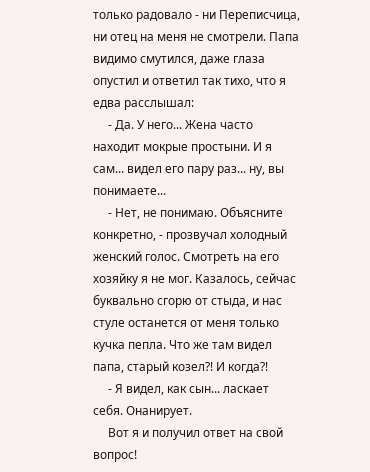только радовало - ни Переписчица, ни отец на меня не смотрели. Папа видимо смутился, даже глаза опустил и ответил так тихо, что я едва расслышал:
     - Да. У него... Жена часто находит мокрые простыни. И я сам... видел его пару раз... ну, вы понимаете...
     - Нет, не понимаю. Объясните конкретно, - прозвучал холодный женский голос. Смотреть на его хозяйку я не мог. Казалось, сейчас буквально сгорю от стыда, и нас стуле останется от меня только кучка пепла. Что же там видел папа, старый козел?! И когда?!
     - Я видел, как сын... ласкает себя. Онанирует.
     Вот я и получил ответ на свой вопрос!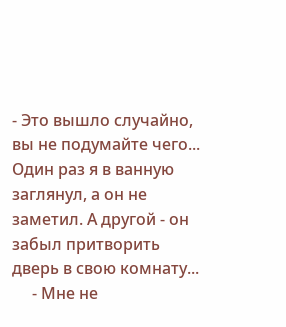- Это вышло случайно, вы не подумайте чего... Один раз я в ванную заглянул, а он не заметил. А другой - он забыл притворить дверь в свою комнату...
     - Мне не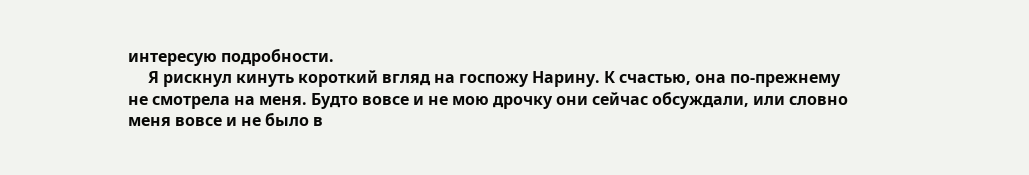интересую подробности.
     Я рискнул кинуть короткий вгляд на госпожу Нарину. К счастью, она по-прежнему не смотрела на меня. Будто вовсе и не мою дрочку они сейчас обсуждали, или словно меня вовсе и не было в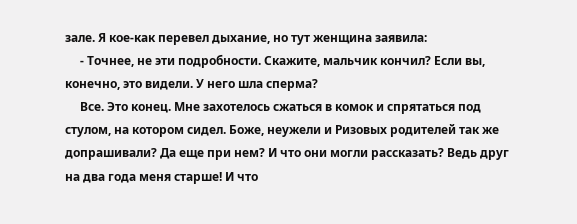зале. Я кое-как перевел дыхание, но тут женщина заявила:
     - Точнее, не эти подробности. Скажите, мальчик кончил? Если вы, конечно, это видели. У него шла сперма?
     Все. Это конец. Мне захотелось сжаться в комок и спрятаться под стулом, на котором сидел. Боже, неужели и Ризовых родителей так же допрашивали? Да еще при нем? И что они могли рассказать? Ведь друг на два года меня старше! И что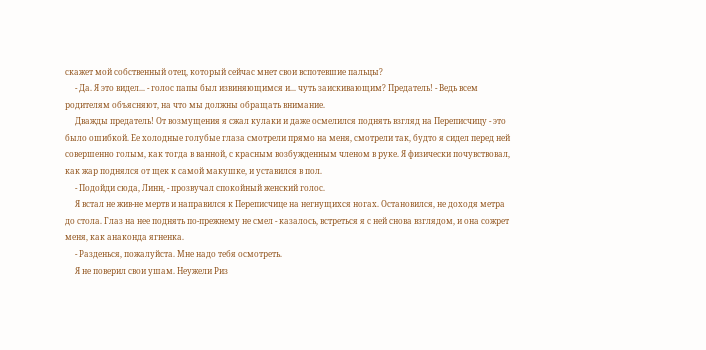скажет мой собственный отец, который сейчас мнет свои вспотевшие пальцы?
     - Да. Я это видел... - голос папы был извиняющимся и... чуть заискивающим? Предатель! - Ведь всем родителям объясняют, на что мы должны обращать внимание.
     Дважды предатель! От возмущения я сжал кулаки и даже осмелился поднять взгляд на Переписчицу - это было ошибкой. Ее холодные голубые глаза смотрели прямо на меня, смотрели так, будто я сидел перед ней совершенно голым, как тогда в ванной, с красным возбужденным членом в руке. Я физически почувствовал, как жар поднялся от щек к самой макушке, и уставился в пол.
     - Подойди сюда, Линн, - прозвучал спокойный женский голос.
     Я встал не жив-не мертв и направился к Переписчице на негнущихся ногах. Остановился, не доходя метра до стола. Глаз на нее поднять по-прежнему не смел - казалось, встреться я с ней снова взглядом, и она сожрет меня, как анаконда ягненка.
     - Разденься, пожалуйста. Мне надо тебя осмотреть.
     Я не поверил свои ушам. Неужели Риз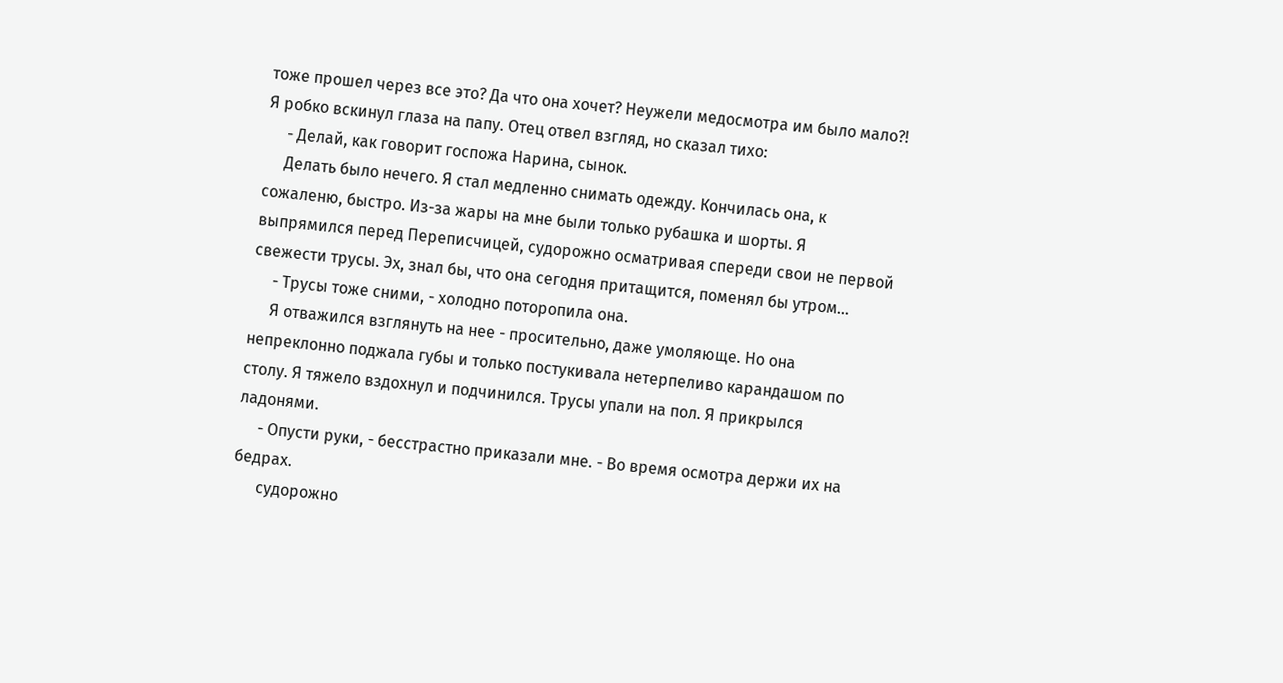тоже прошел через все это? Да что она хочет? Неужели медосмотра им было мало?! Я робко вскинул глаза на папу. Отец отвел взгляд, но сказал тихо:
     - Делай, как говорит госпожа Нарина, сынок.
     Делать было нечего. Я стал медленно снимать одежду. Кончилась она, к сожаленю, быстро. Из-за жары на мне были только рубашка и шорты. Я выпрямился перед Переписчицей, судорожно осматривая спереди свои не первой свежести трусы. Эх, знал бы, что она сегодня притащится, поменял бы утром...
     - Трусы тоже сними, - холодно поторопила она.
     Я отважился взглянуть на нее - просительно, даже умоляюще. Но она непреклонно поджала губы и только постукивала нетерпеливо карандашом по столу. Я тяжело вздохнул и подчинился. Трусы упали на пол. Я прикрылся ладонями.
     - Опусти руки, - бесстрастно приказали мне. - Во время осмотра держи их на бедрах.
      судорожно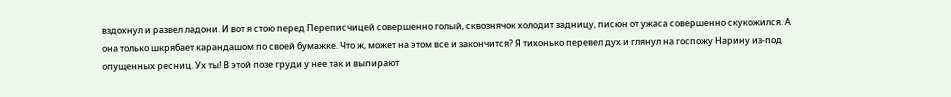вздохнул и развел ладони. И вот я стою перед Переписчицей совершенно голый, сквознячок холодит задницу, писюн от ужаса совершенно скукожился. А она только шкрябает карандашом по своей бумажке. Что ж, может на этом все и закончится? Я тихонько перевел дух и глянул на госпожу Нарину из-под опущенных ресниц. Ух ты! В этой позе груди у нее так и выпирают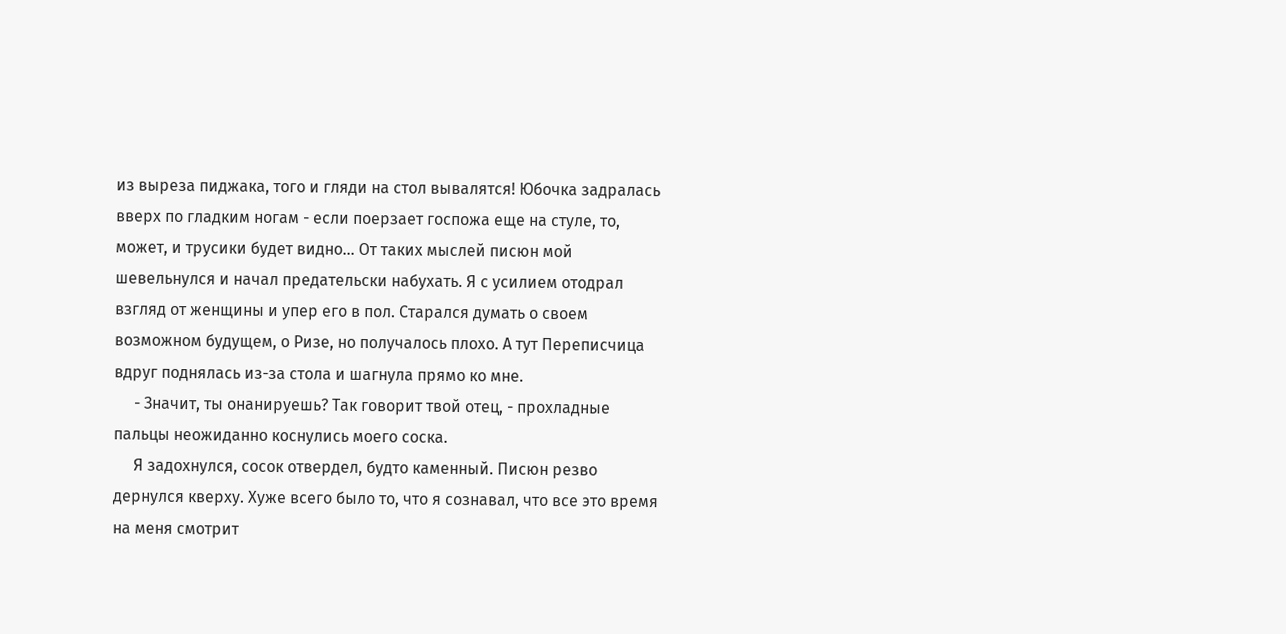из выреза пиджака, того и гляди на стол вывалятся! Юбочка задралась вверх по гладким ногам - если поерзает госпожа еще на стуле, то, может, и трусики будет видно... От таких мыслей писюн мой шевельнулся и начал предательски набухать. Я с усилием отодрал взгляд от женщины и упер его в пол. Старался думать о своем возможном будущем, о Ризе, но получалось плохо. А тут Переписчица вдруг поднялась из-за стола и шагнула прямо ко мне.
     - Значит, ты онанируешь? Так говорит твой отец, - прохладные пальцы неожиданно коснулись моего соска.
     Я задохнулся, сосок отвердел, будто каменный. Писюн резво дернулся кверху. Хуже всего было то, что я сознавал, что все это время на меня смотрит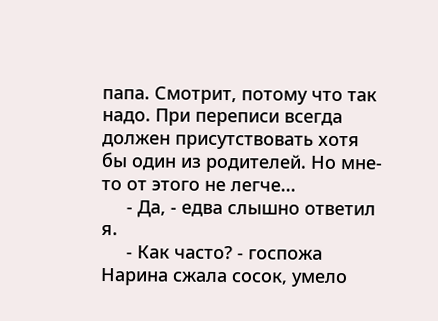папа. Смотрит, потому что так надо. При переписи всегда должен присутствовать хотя бы один из родителей. Но мне-то от этого не легче...
     - Да, - едва слышно ответил я.
     - Как часто? - госпожа Нарина сжала сосок, умело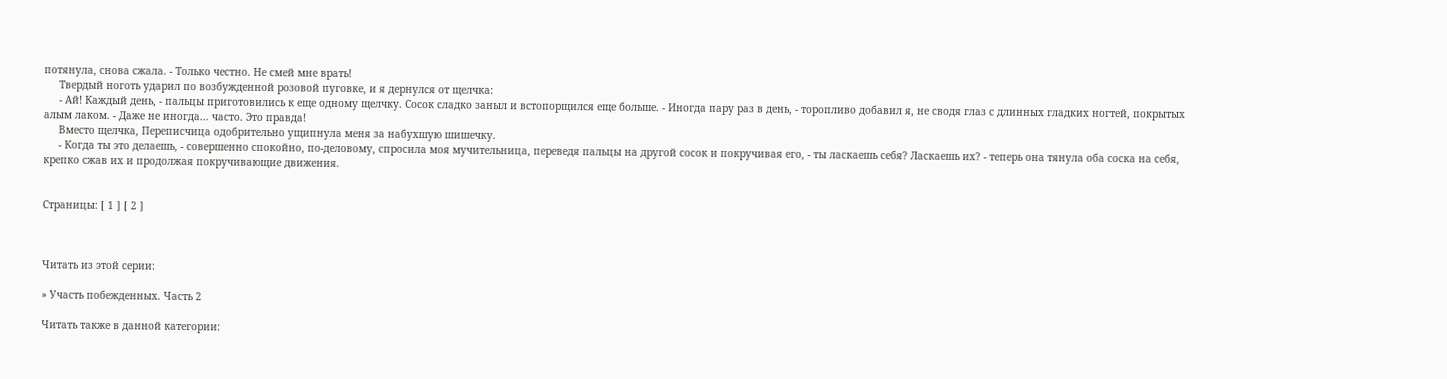потянула, снова сжала. - Только честно. Не смей мне врать!
     Твердый ноготь ударил по возбужденной розовой пуговке, и я дернулся от щелчка:
     - Ай! Каждый день, - пальцы приготовились к еще одному щелчку. Сосок сладко заныл и встопорщился еще больше. - Иногда пару раз в день, - торопливо добавил я, не сводя глаз с длинных гладких ногтей, покрытых алым лаком. - Даже не иногда... часто. Это правда!
     Вместо щелчка, Переписчица одобрительно ущипнула меня за набухшую шишечку.
     - Когда ты это делаешь, - совершенно спокойно, по-деловому, спросила моя мучительница, переведя пальцы на другой сосок и покручивая его, - ты ласкаешь себя? Ласкаешь их? - теперь она тянула оба соска на себя, крепко сжав их и продолжая покручивающие движения.


Страницы: [ 1 ] [ 2 ]



Читать из этой серии:

» Участь побежденных. Часть 2

Читать также в данной категории: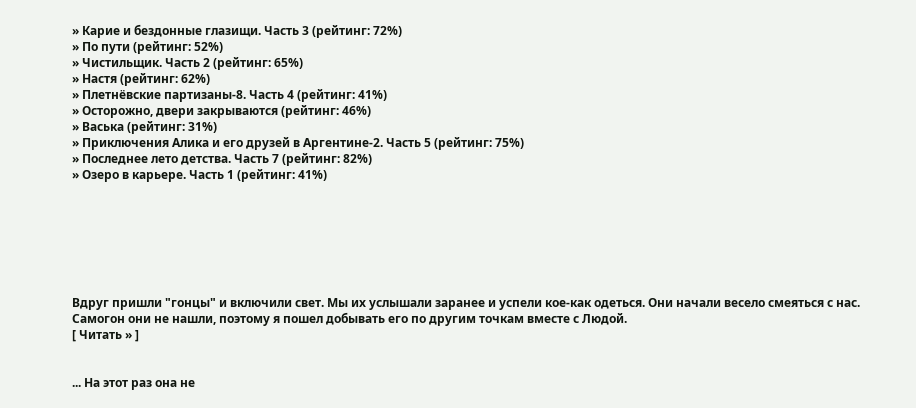» Карие и бездонные глазищи. Часть 3 (рейтинг: 72%)
» По пути (рейтинг: 52%)
» Чистильщик. Часть 2 (рейтинг: 65%)
» Настя (рейтинг: 62%)
» Плетнёвские партизаны-8. Часть 4 (рейтинг: 41%)
» Осторожно, двери закрываются (рейтинг: 46%)
» Васька (рейтинг: 31%)
» Приключения Алика и его друзей в Аргентине-2. Часть 5 (рейтинг: 75%)
» Последнее лето детства. Часть 7 (рейтинг: 82%)
» Озеро в карьере. Часть 1 (рейтинг: 41%)







Вдруг пришли "гонцы" и включили свет. Мы их услышали заранее и успели кое-как одеться. Они начали весело смеяться с нас. Самогон они не нашли, поэтому я пошел добывать его по другим точкам вместе с Людой.
[ Читать » ]


... На этот раз она не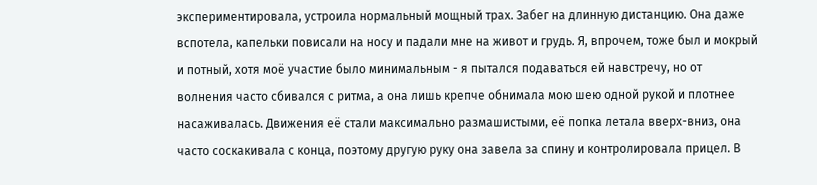экспериментировала, устроила нормальный мощный трах. Забег на длинную дистанцию. Она даже вспотела, капельки повисали на носу и падали мне на живот и грудь. Я, впрочем, тоже был и мокрый и потный, хотя моё участие было минимальным - я пытался подаваться ей навстречу, но от волнения часто сбивался с ритма, а она лишь крепче обнимала мою шею одной рукой и плотнее насаживалась. Движения её стали максимально размашистыми, её попка летала вверх-вниз, она часто соскакивала с конца, поэтому другую руку она завела за спину и контролировала прицел. В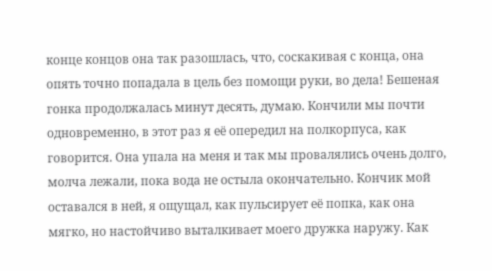конце концов она так разошлась, что, соскакивая с конца, она опять точно попадала в цель без помощи руки, во дела! Бешеная гонка продолжалась минут десять, думаю. Кончили мы почти одновременно, в этот раз я её опередил на полкорпуса, как говорится. Она упала на меня и так мы провалялись очень долго, молча лежали, пока вода не остыла окончательно. Кончик мой оставался в ней, я ощущал, как пульсирует её попка, как она мягко, но настойчиво выталкивает моего дружка наружу. Как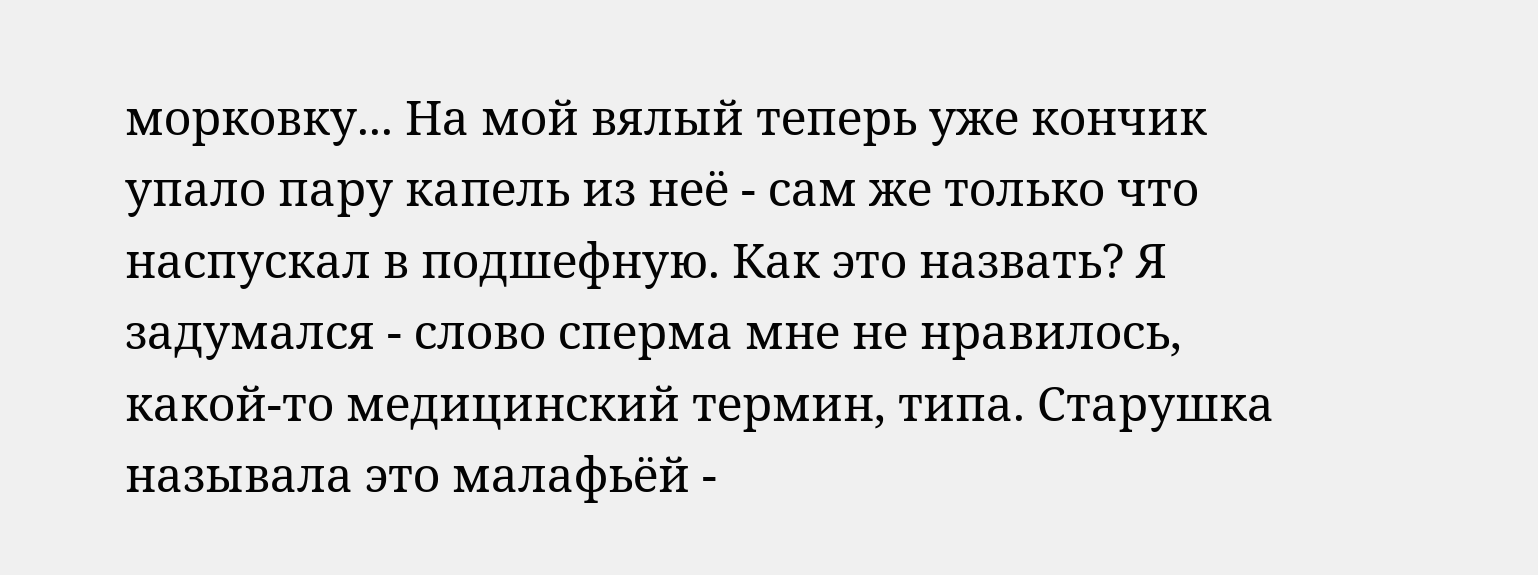морковку... На мой вялый теперь уже кончик упало пару капель из неё - сам же только что наспускал в подшефную. Как это назвать? Я задумался - слово сперма мне не нравилось, какой-то медицинский термин, типа. Старушка называла это малафьёй -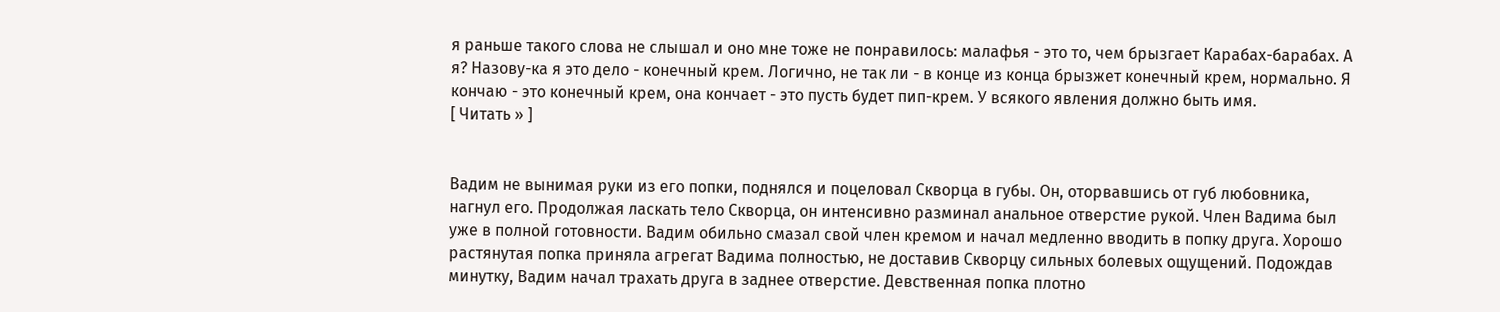я раньше такого слова не слышал и оно мне тоже не понравилось: малафья - это то, чем брызгает Карабах-барабах. А я? Назову-ка я это дело - конечный крем. Логично, не так ли - в конце из конца брызжет конечный крем, нормально. Я кончаю - это конечный крем, она кончает - это пусть будет пип-крем. У всякого явления должно быть имя.
[ Читать » ]


Вадим не вынимая руки из его попки, поднялся и поцеловал Скворца в губы. Он, оторвавшись от губ любовника, нагнул его. Продолжая ласкать тело Скворца, он интенсивно разминал анальное отверстие рукой. Член Вадима был уже в полной готовности. Вадим обильно смазал свой член кремом и начал медленно вводить в попку друга. Хорошо растянутая попка приняла агрегат Вадима полностью, не доставив Скворцу сильных болевых ощущений. Подождав минутку, Вадим начал трахать друга в заднее отверстие. Девственная попка плотно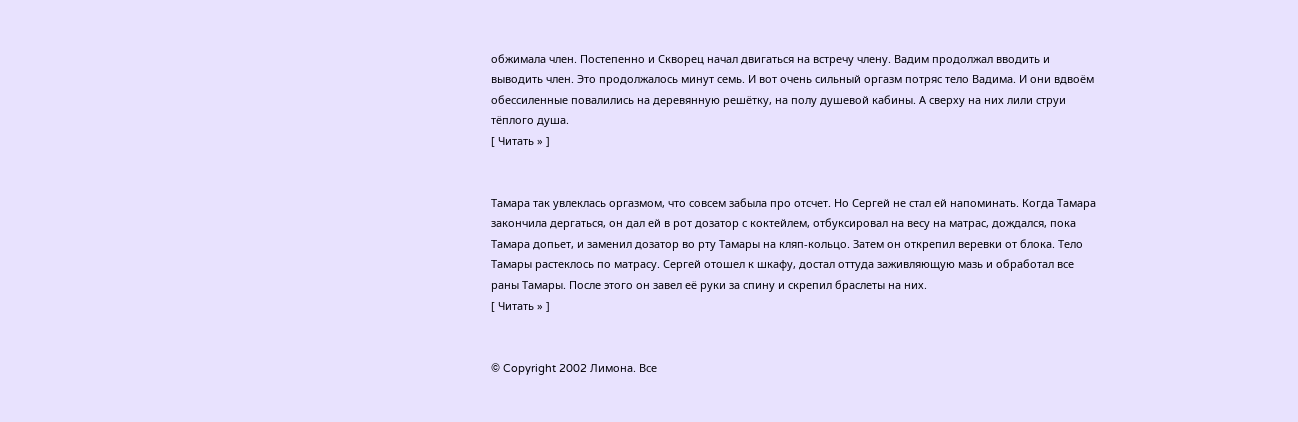обжимала член. Постепенно и Скворец начал двигаться на встречу члену. Вадим продолжал вводить и выводить член. Это продолжалось минут семь. И вот очень сильный оргазм потряс тело Вадима. И они вдвоём обессиленные повалились на деревянную решётку, на полу душевой кабины. А сверху на них лили струи тёплого душа.
[ Читать » ]


Тамара так увлеклась оргазмом, что совсем забыла про отсчет. Но Сергей не стал ей напоминать. Когда Тамара закончила дергаться, он дал ей в рот дозатор с коктейлем, отбуксировал на весу на матрас, дождался, пока Тамара допьет, и заменил дозатор во рту Тамары на кляп-кольцо. Затем он открепил веревки от блока. Тело Тамары растеклось по матрасу. Сергей отошел к шкафу, достал оттуда заживляющую мазь и обработал все раны Тамары. После этого он завел её руки за спину и скрепил браслеты на них.
[ Читать » ]


© Copyright 2002 Лимона. Все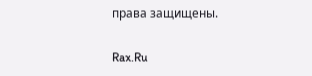права защищены.

Rax.Ru